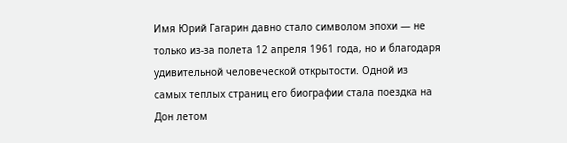Имя Юрий Гагарин давно стало символом эпохи — не только из-за полета 12 апреля 1961 года, но и благодаря удивительной человеческой открытости. Одной из самых теплых страниц его биографии стала поездка на Дон летом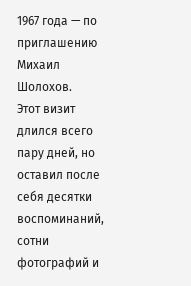1967 года — по приглашению Михаил Шолохов.
Этот визит длился всего пару дней, но оставил после себя десятки воспоминаний, сотни фотографий и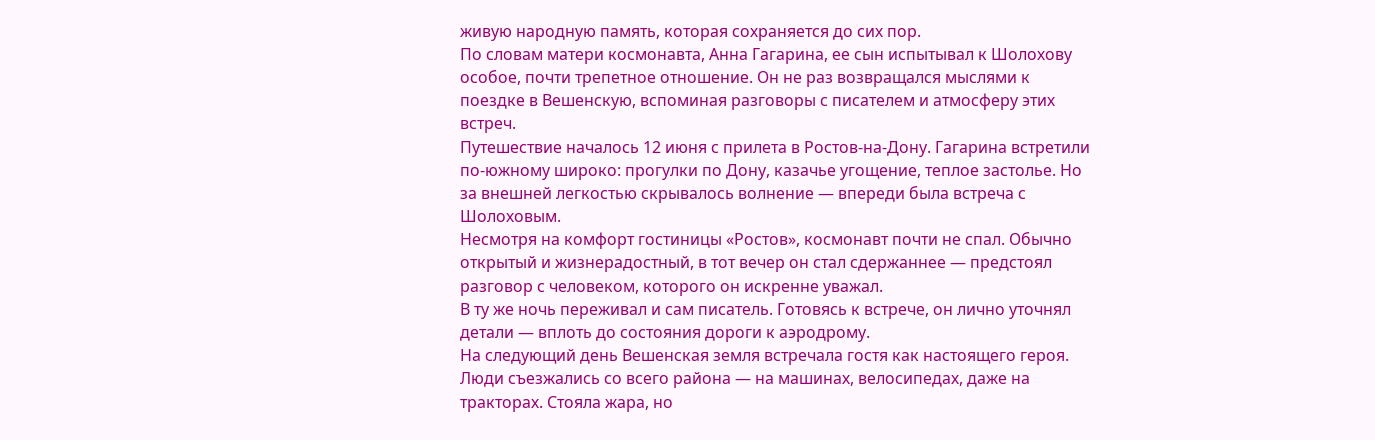живую народную память, которая сохраняется до сих пор.
По словам матери космонавта, Анна Гагарина, ее сын испытывал к Шолохову особое, почти трепетное отношение. Он не раз возвращался мыслями к поездке в Вешенскую, вспоминая разговоры с писателем и атмосферу этих встреч.
Путешествие началось 12 июня с прилета в Ростов-на-Дону. Гагарина встретили по-южному широко: прогулки по Дону, казачье угощение, теплое застолье. Но за внешней легкостью скрывалось волнение — впереди была встреча с Шолоховым.
Несмотря на комфорт гостиницы «Ростов», космонавт почти не спал. Обычно открытый и жизнерадостный, в тот вечер он стал сдержаннее — предстоял разговор с человеком, которого он искренне уважал.
В ту же ночь переживал и сам писатель. Готовясь к встрече, он лично уточнял детали — вплоть до состояния дороги к аэродрому.
На следующий день Вешенская земля встречала гостя как настоящего героя. Люди съезжались со всего района — на машинах, велосипедах, даже на тракторах. Стояла жара, но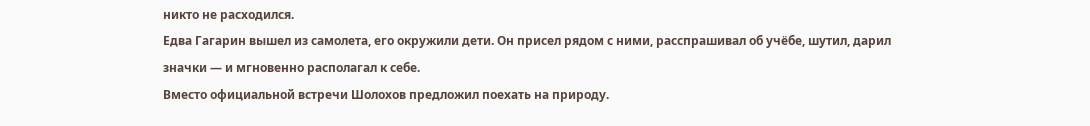никто не расходился.
Едва Гагарин вышел из самолета, его окружили дети. Он присел рядом с ними, расспрашивал об учёбе, шутил, дарил значки — и мгновенно располагал к себе.
Вместо официальной встречи Шолохов предложил поехать на природу.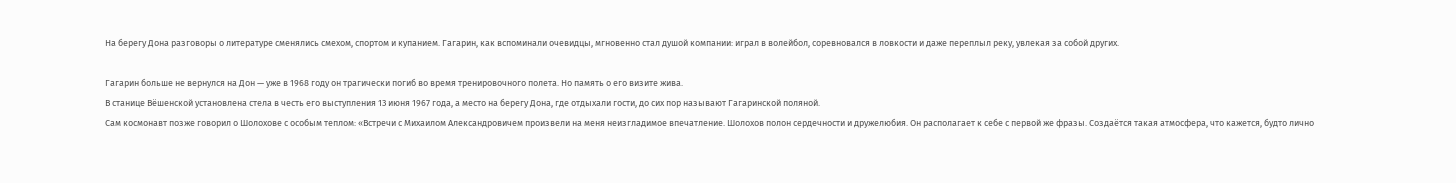На берегу Дона разговоры о литературе сменялись смехом, спортом и купанием. Гагарин, как вспоминали очевидцы, мгновенно стал душой компании: играл в волейбол, соревновался в ловкости и даже переплыл реку, увлекая за собой других.

Гагарин больше не вернулся на Дон — уже в 1968 году он трагически погиб во время тренировочного полета. Но память о его визите жива.
В станице Вёшенской установлена стела в честь его выступления 13 июня 1967 года, а место на берегу Дона, где отдыхали гости, до сих пор называют Гагаринской поляной.
Сам космонавт позже говорил о Шолохове с особым теплом: «Встречи с Михаилом Александровичем произвели на меня неизгладимое впечатление. Шолохов полон сердечности и дружелюбия. Он располагает к себе с первой же фразы. Создаётся такая атмосфера, что кажется, будто лично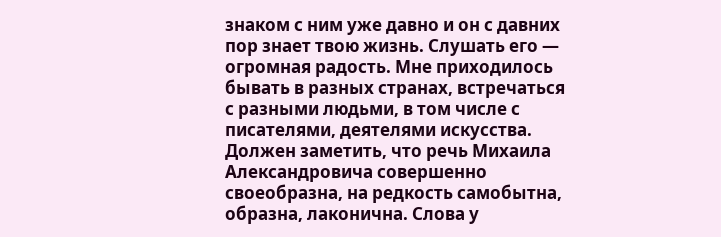знаком с ним уже давно и он с давних пор знает твою жизнь. Слушать его — огромная радость. Мне приходилось бывать в разных странах, встречаться с разными людьми, в том числе с писателями, деятелями искусства. Должен заметить, что речь Михаила Александровича совершенно своеобразна, на редкость самобытна, образна, лаконична. Слова у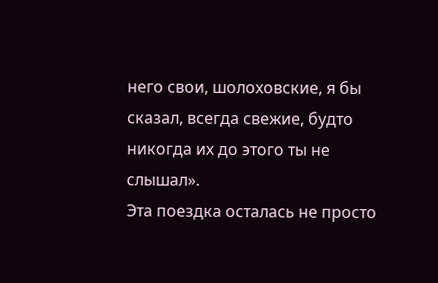него свои, шолоховские, я бы сказал, всегда свежие, будто никогда их до этого ты не слышал».
Эта поездка осталась не просто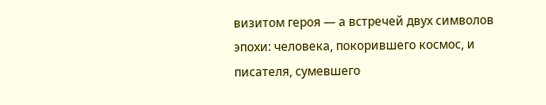визитом героя — а встречей двух символов эпохи: человека, покорившего космос, и писателя, сумевшего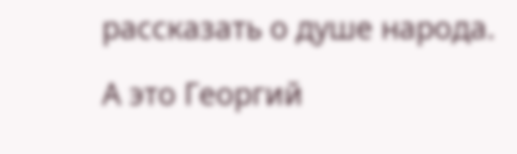рассказать о душе народа.

А это Георгий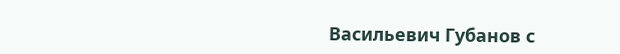Васильевич Губанов с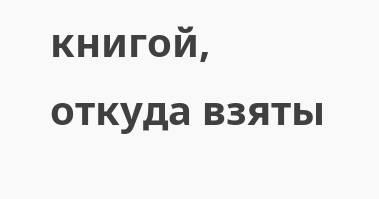книгой, откуда взяты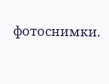фотоснимки.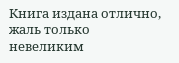Книга издана отлично, жаль только невеликим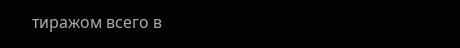тиражом всего в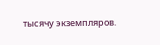тысячу экземпляров.